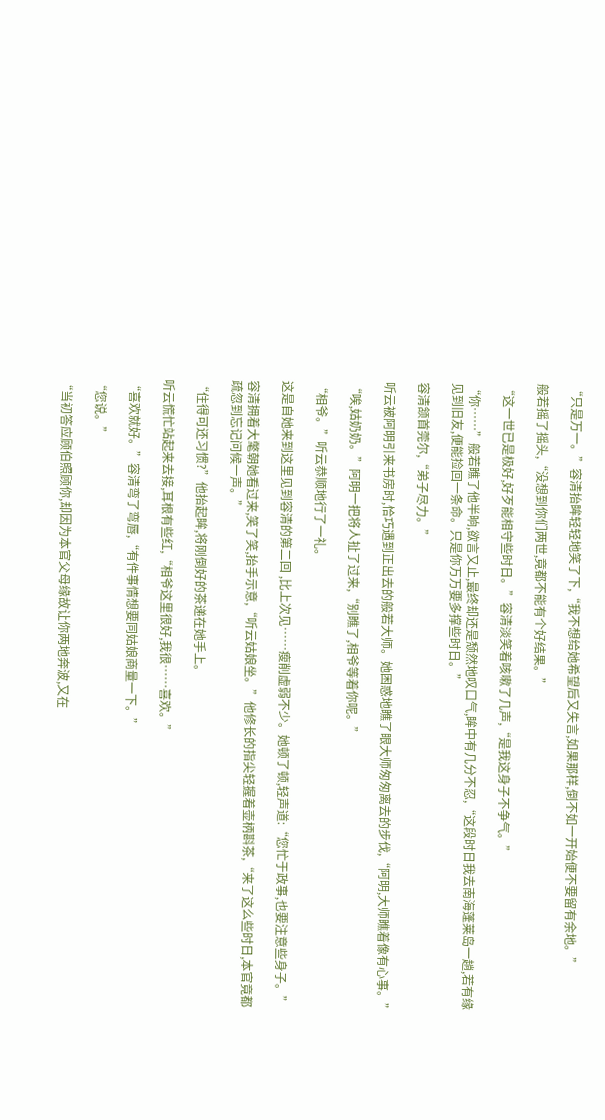“只是万一。”容清抬眸轻轻地笑了下,“我不想给她希望后又失言,如果那样,倒不如一开始便不要留有余地。”

般若摇了摇头,“没想到你们两世,竟都不能有个好结果。”

“这一世已是极好,好歹能相守些时日。”容清淡笑着咳嗽了几声,“是我这身子不争气。”

“你……”般若瞧了他半晌,欲言又止,最终却还是颓然地叹口气,眸中有几分不忍,“这段时日我去南海蓬莱岛一趟,若有缘见到旧友,便能捡回一条命。只是你万万要多撑些时日。”

容清颔首莞尔,“弟子尽力。”

听云被阿明引来书房时,恰巧遇到正出去的般若大师。她困惑地瞧了眼大师匆匆离去的步伐,“阿明,大师瞧着像有心事。”

“唉,姑奶奶。”阿明一把将人扯了过来,“别瞧了,相爷等着你呢。”

“相爷。”听云恭顺地行了一礼。

这是自她来到这里见到容清的第二回 ,比上次见……瘦削虚弱不少。她顿了顿,轻声道:“您忙于政事,也要注意些身子。”

容清拥着大氅朝她看过来,笑了笑,抬手示意,“听云姑娘坐。”他修长的指尖轻握着壶柄斟茶,“来了这么些时日,本官竟都疏忽到忘记问候一声。”

“住得可还习惯?”他抬起眸,将刚倒好的茶递在她手上。

听云慌忙站起来去接,耳根有些红,“相爷这里很好,我很……喜欢。”

“喜欢就好。”容清弯了弯唇,“有件事情想要同姑娘商量一下。”

“您说。”

“当初答应顾伯照顾你,却因为本官父母缘故让你两地奔波,又在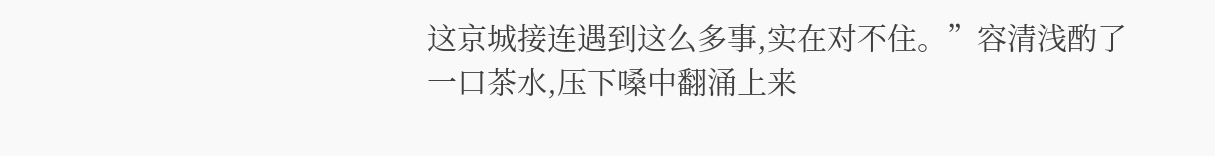这京城接连遇到这么多事,实在对不住。”容清浅酌了一口茶水,压下嗓中翻涌上来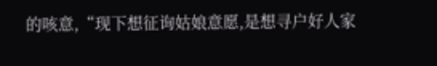的咳意,“现下想征询姑娘意愿,是想寻户好人家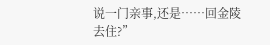说一门亲事,还是……回金陵去住?”